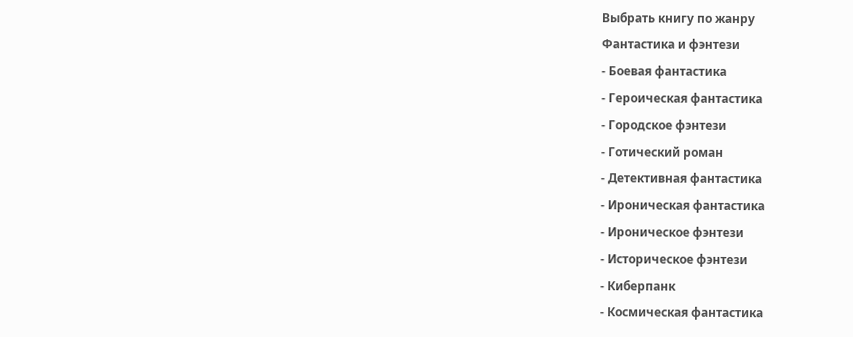Выбрать книгу по жанру
Фантастика и фэнтези
- Боевая фантастика
- Героическая фантастика
- Городское фэнтези
- Готический роман
- Детективная фантастика
- Ироническая фантастика
- Ироническое фэнтези
- Историческое фэнтези
- Киберпанк
- Космическая фантастика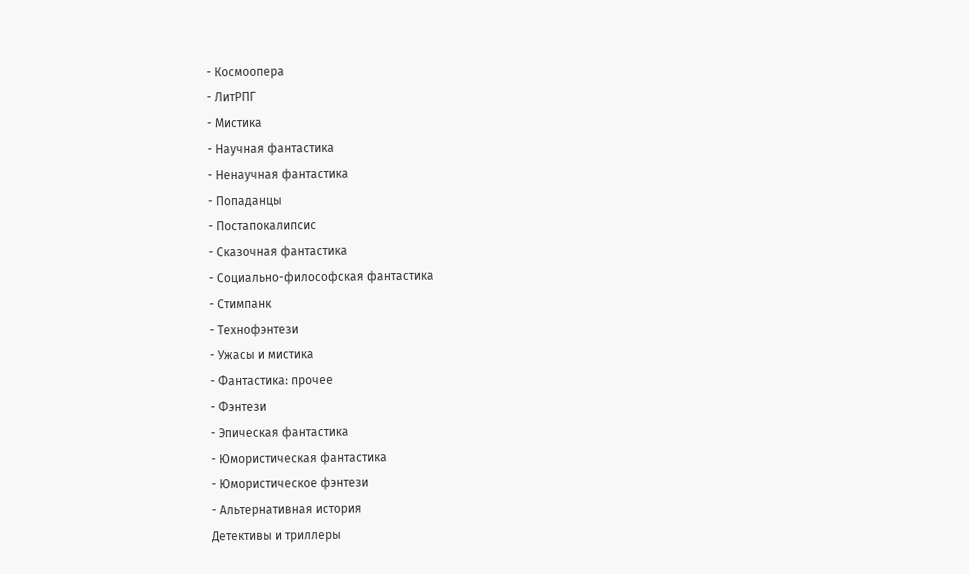- Космоопера
- ЛитРПГ
- Мистика
- Научная фантастика
- Ненаучная фантастика
- Попаданцы
- Постапокалипсис
- Сказочная фантастика
- Социально-философская фантастика
- Стимпанк
- Технофэнтези
- Ужасы и мистика
- Фантастика: прочее
- Фэнтези
- Эпическая фантастика
- Юмористическая фантастика
- Юмористическое фэнтези
- Альтернативная история
Детективы и триллеры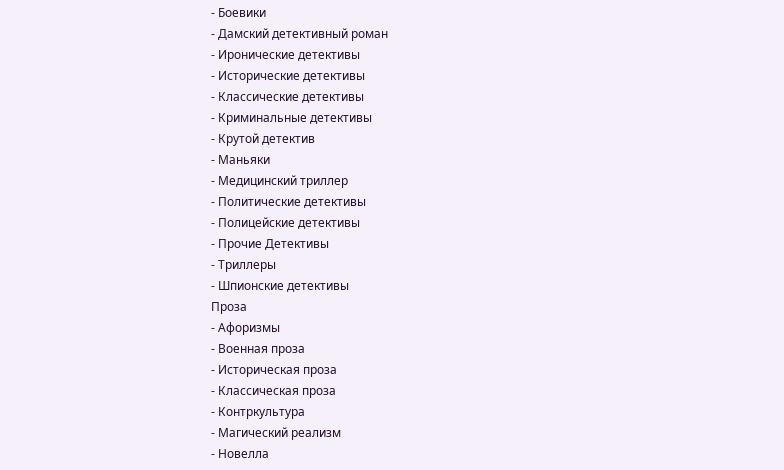- Боевики
- Дамский детективный роман
- Иронические детективы
- Исторические детективы
- Классические детективы
- Криминальные детективы
- Крутой детектив
- Маньяки
- Медицинский триллер
- Политические детективы
- Полицейские детективы
- Прочие Детективы
- Триллеры
- Шпионские детективы
Проза
- Афоризмы
- Военная проза
- Историческая проза
- Классическая проза
- Контркультура
- Магический реализм
- Новелла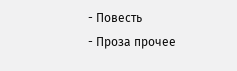- Повесть
- Проза прочее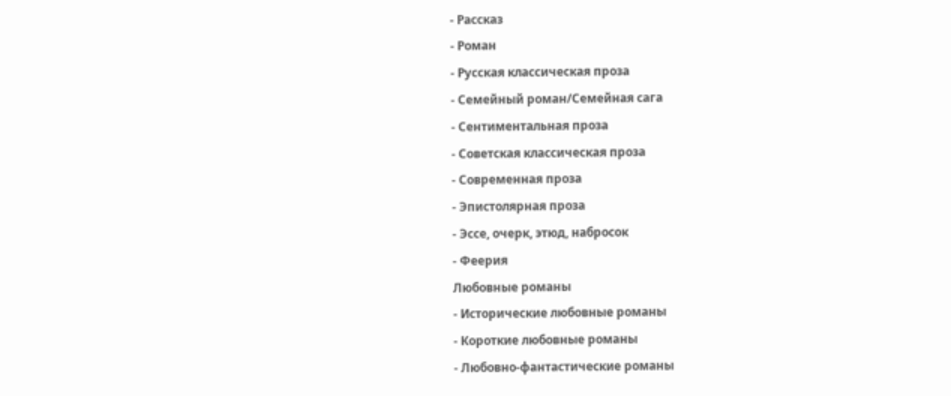- Рассказ
- Роман
- Русская классическая проза
- Семейный роман/Семейная сага
- Сентиментальная проза
- Советская классическая проза
- Современная проза
- Эпистолярная проза
- Эссе, очерк, этюд, набросок
- Феерия
Любовные романы
- Исторические любовные романы
- Короткие любовные романы
- Любовно-фантастические романы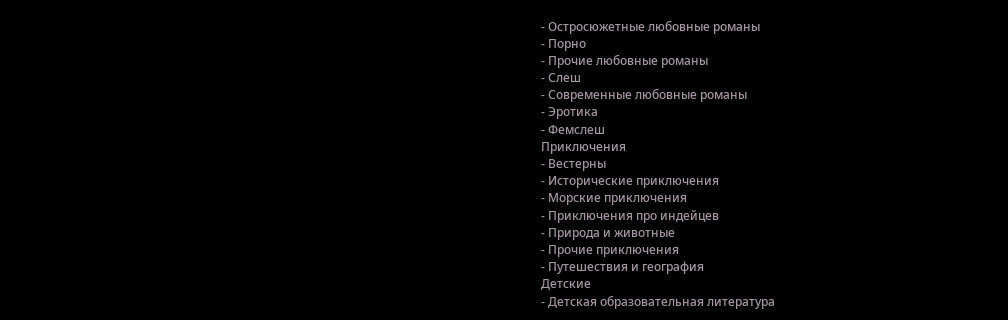- Остросюжетные любовные романы
- Порно
- Прочие любовные романы
- Слеш
- Современные любовные романы
- Эротика
- Фемслеш
Приключения
- Вестерны
- Исторические приключения
- Морские приключения
- Приключения про индейцев
- Природа и животные
- Прочие приключения
- Путешествия и география
Детские
- Детская образовательная литература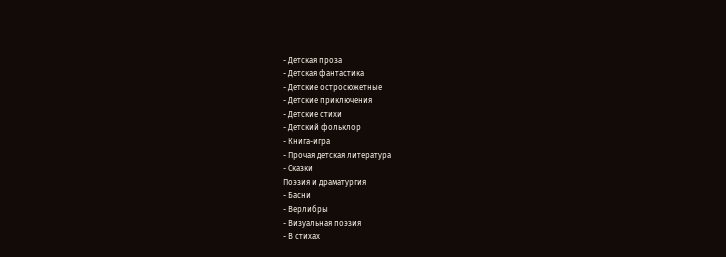- Детская проза
- Детская фантастика
- Детские остросюжетные
- Детские приключения
- Детские стихи
- Детский фольклор
- Книга-игра
- Прочая детская литература
- Сказки
Поэзия и драматургия
- Басни
- Верлибры
- Визуальная поэзия
- В стихах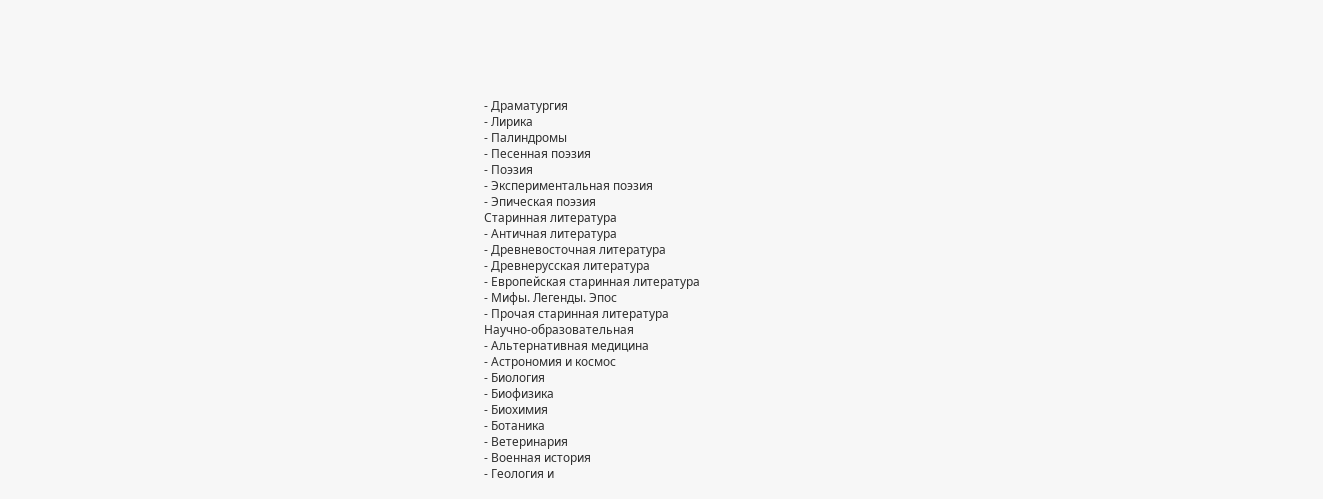- Драматургия
- Лирика
- Палиндромы
- Песенная поэзия
- Поэзия
- Экспериментальная поэзия
- Эпическая поэзия
Старинная литература
- Античная литература
- Древневосточная литература
- Древнерусская литература
- Европейская старинная литература
- Мифы. Легенды. Эпос
- Прочая старинная литература
Научно-образовательная
- Альтернативная медицина
- Астрономия и космос
- Биология
- Биофизика
- Биохимия
- Ботаника
- Ветеринария
- Военная история
- Геология и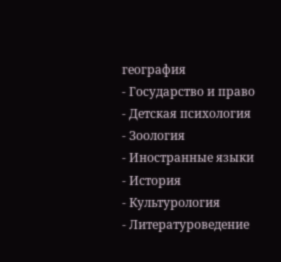география
- Государство и право
- Детская психология
- Зоология
- Иностранные языки
- История
- Культурология
- Литературоведение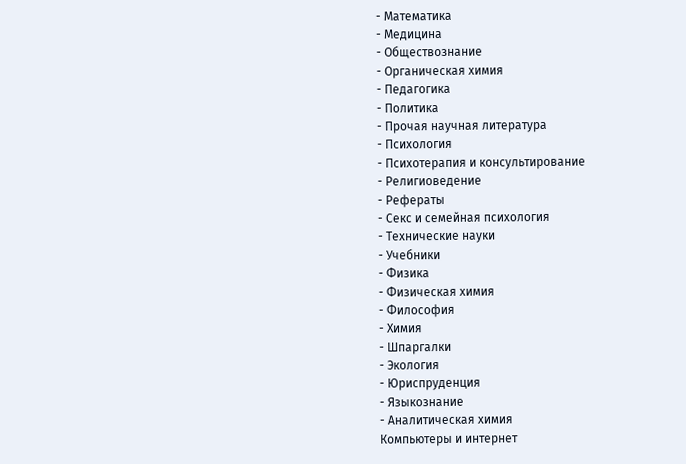- Математика
- Медицина
- Обществознание
- Органическая химия
- Педагогика
- Политика
- Прочая научная литература
- Психология
- Психотерапия и консультирование
- Религиоведение
- Рефераты
- Секс и семейная психология
- Технические науки
- Учебники
- Физика
- Физическая химия
- Философия
- Химия
- Шпаргалки
- Экология
- Юриспруденция
- Языкознание
- Аналитическая химия
Компьютеры и интернет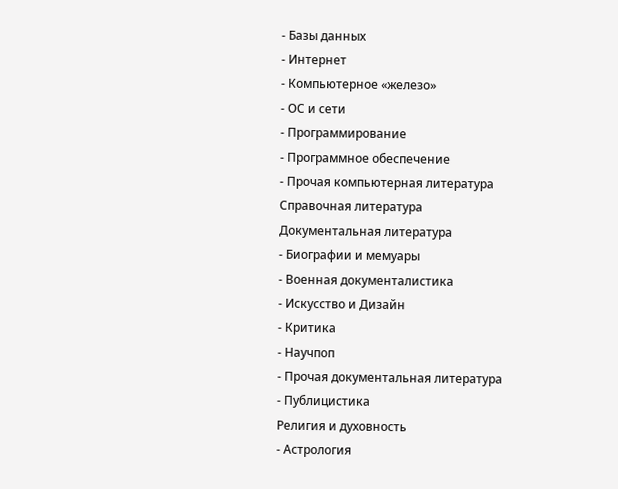- Базы данных
- Интернет
- Компьютерное «железо»
- ОС и сети
- Программирование
- Программное обеспечение
- Прочая компьютерная литература
Справочная литература
Документальная литература
- Биографии и мемуары
- Военная документалистика
- Искусство и Дизайн
- Критика
- Научпоп
- Прочая документальная литература
- Публицистика
Религия и духовность
- Астрология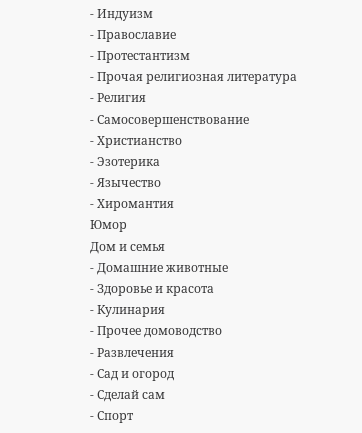- Индуизм
- Православие
- Протестантизм
- Прочая религиозная литература
- Религия
- Самосовершенствование
- Христианство
- Эзотерика
- Язычество
- Хиромантия
Юмор
Дом и семья
- Домашние животные
- Здоровье и красота
- Кулинария
- Прочее домоводство
- Развлечения
- Сад и огород
- Сделай сам
- Спорт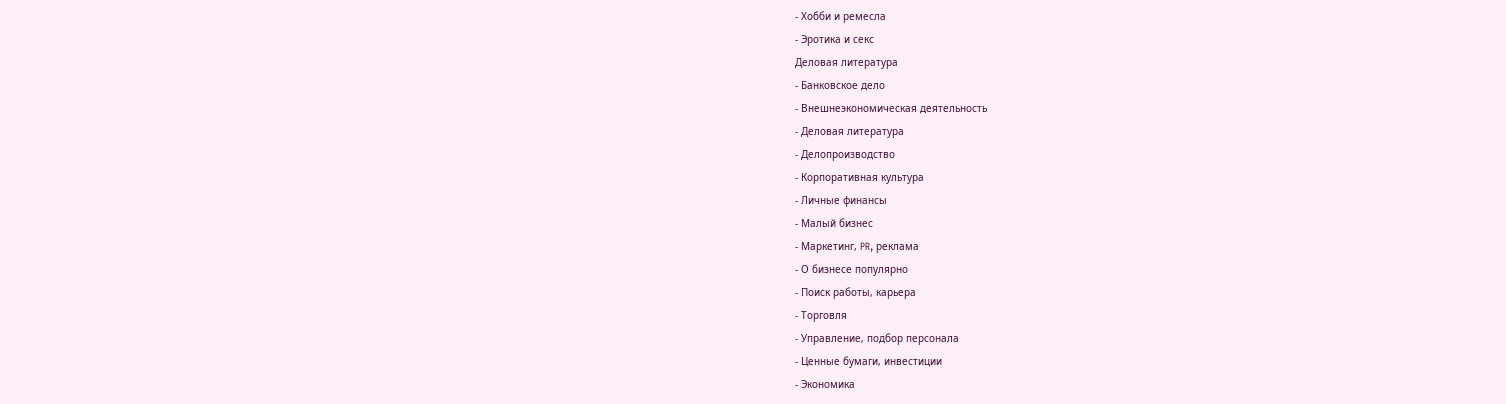- Хобби и ремесла
- Эротика и секс
Деловая литература
- Банковское дело
- Внешнеэкономическая деятельность
- Деловая литература
- Делопроизводство
- Корпоративная культура
- Личные финансы
- Малый бизнес
- Маркетинг, PR, реклама
- О бизнесе популярно
- Поиск работы, карьера
- Торговля
- Управление, подбор персонала
- Ценные бумаги, инвестиции
- Экономика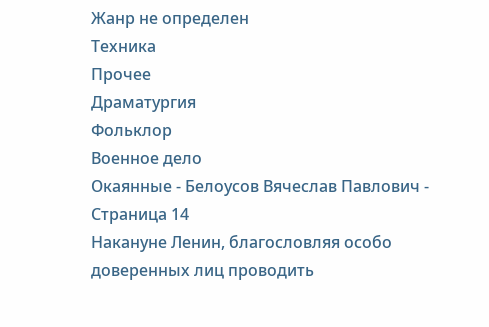Жанр не определен
Техника
Прочее
Драматургия
Фольклор
Военное дело
Окаянные - Белоусов Вячеслав Павлович - Страница 14
Накануне Ленин, благословляя особо доверенных лиц проводить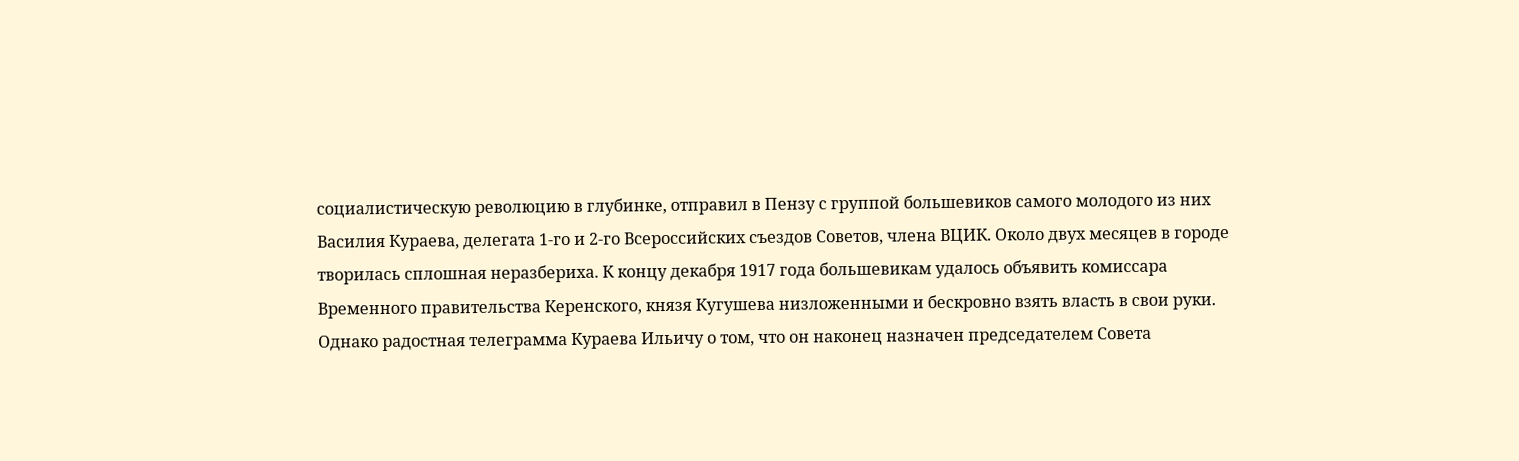социалистическую революцию в глубинке, отправил в Пензу с группой большевиков самого молодого из них Василия Кураева, делегата 1-го и 2-го Всероссийских съездов Советов, члена ВЦИК. Около двух месяцев в городе творилась сплошная неразбериха. К концу декабря 1917 года большевикам удалось объявить комиссара Временного правительства Керенского, князя Кугушева низложенными и бескровно взять власть в свои руки. Однако радостная телеграмма Кураева Ильичу о том, что он наконец назначен председателем Совета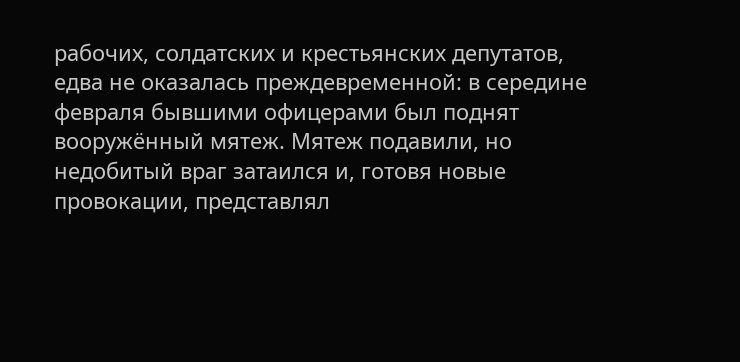рабочих, солдатских и крестьянских депутатов, едва не оказалась преждевременной: в середине февраля бывшими офицерами был поднят вооружённый мятеж. Мятеж подавили, но недобитый враг затаился и, готовя новые провокации, представлял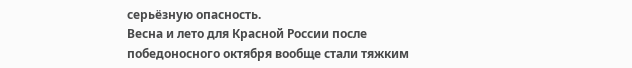серьёзную опасность.
Весна и лето для Красной России после победоносного октября вообще стали тяжким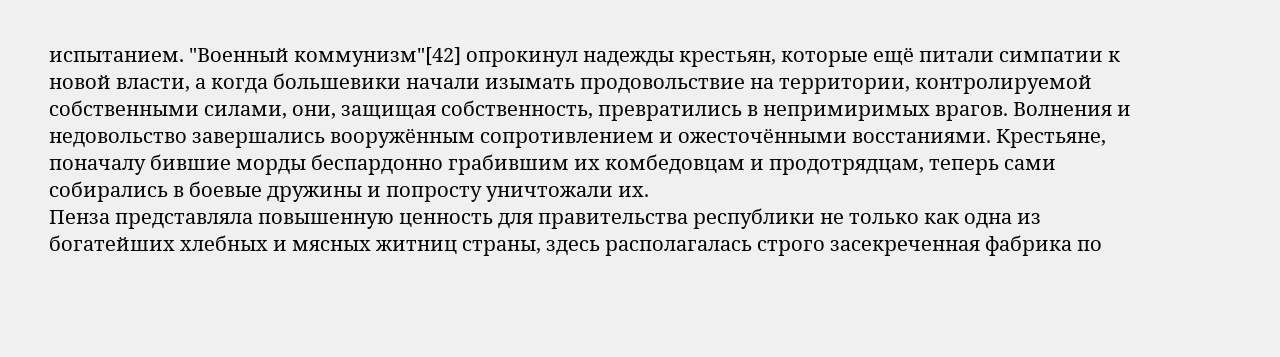испытанием. "Военный коммунизм"[42] опрокинул надежды крестьян, которые ещё питали симпатии к новой власти, а когда большевики начали изымать продовольствие на территории, контролируемой собственными силами, они, защищая собственность, превратились в непримиримых врагов. Волнения и недовольство завершались вооружённым сопротивлением и ожесточёнными восстаниями. Крестьяне, поначалу бившие морды беспардонно грабившим их комбедовцам и продотрядцам, теперь сами собирались в боевые дружины и попросту уничтожали их.
Пенза представляла повышенную ценность для правительства республики не только как одна из богатейших хлебных и мясных житниц страны, здесь располагалась строго засекреченная фабрика по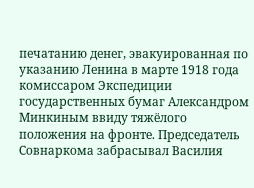печатанию денег, эвакуированная по указанию Ленина в марте 1918 года комиссаром Экспедиции государственных бумаг Александром Минкиным ввиду тяжёлого положения на фронте. Председатель Совнаркома забрасывал Василия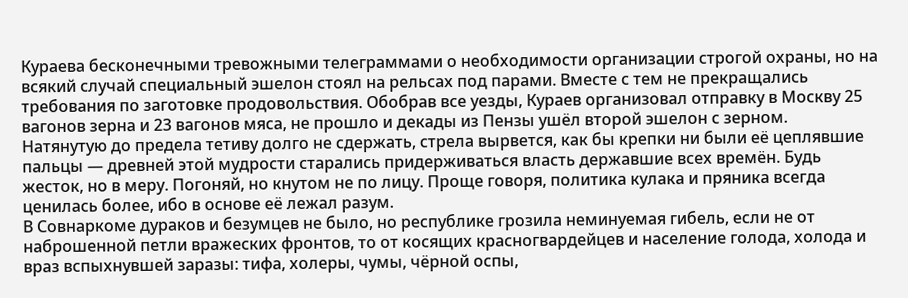Кураева бесконечными тревожными телеграммами о необходимости организации строгой охраны, но на всякий случай специальный эшелон стоял на рельсах под парами. Вместе с тем не прекращались требования по заготовке продовольствия. Обобрав все уезды, Кураев организовал отправку в Москву 25 вагонов зерна и 23 вагонов мяса, не прошло и декады из Пензы ушёл второй эшелон с зерном.
Натянутую до предела тетиву долго не сдержать, стрела вырвется, как бы крепки ни были её цеплявшие пальцы — древней этой мудрости старались придерживаться власть державшие всех времён. Будь жесток, но в меру. Погоняй, но кнутом не по лицу. Проще говоря, политика кулака и пряника всегда ценилась более, ибо в основе её лежал разум.
В Совнаркоме дураков и безумцев не было, но республике грозила неминуемая гибель, если не от наброшенной петли вражеских фронтов, то от косящих красногвардейцев и население голода, холода и враз вспыхнувшей заразы: тифа, холеры, чумы, чёрной оспы,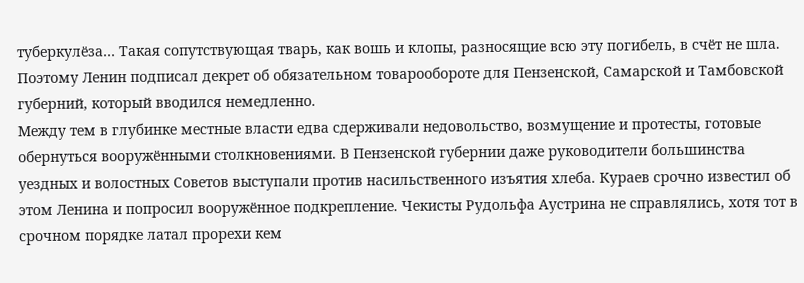туберкулёза… Такая сопутствующая тварь, как вошь и клопы, разносящие всю эту погибель, в счёт не шла.
Поэтому Ленин подписал декрет об обязательном товарообороте для Пензенской, Самарской и Тамбовской губерний, который вводился немедленно.
Между тем в глубинке местные власти едва сдерживали недовольство, возмущение и протесты, готовые обернуться вооружёнными столкновениями. В Пензенской губернии даже руководители большинства уездных и волостных Советов выступали против насильственного изъятия хлеба. Кураев срочно известил об этом Ленина и попросил вооружённое подкрепление. Чекисты Рудольфа Аустрина не справлялись, хотя тот в срочном порядке латал прорехи кем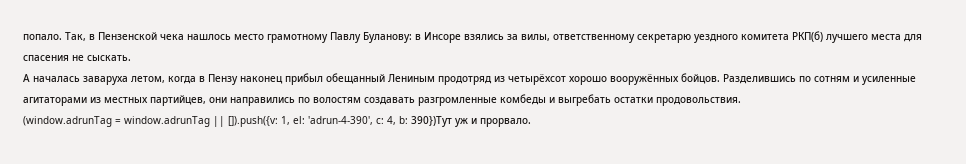попало. Так, в Пензенской чека нашлось место грамотному Павлу Буланову: в Инсоре взялись за вилы, ответственному секретарю уездного комитета РКП(б) лучшего места для спасения не сыскать.
А началась заваруха летом, когда в Пензу наконец прибыл обещанный Лениным продотряд из четырёхсот хорошо вооружённых бойцов. Разделившись по сотням и усиленные агитаторами из местных партийцев, они направились по волостям создавать разгромленные комбеды и выгребать остатки продовольствия.
(window.adrunTag = window.adrunTag || []).push({v: 1, el: 'adrun-4-390', c: 4, b: 390})Тут уж и прорвало.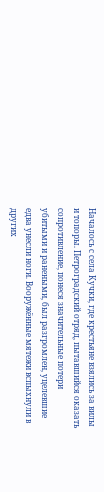Началось с села Кучки, где крестьяне взялись за вилы и топоры. Петроградский отряд, пытавшийся оказать сопротивление, понеся значительные потери убитыми и ранеными, был разгромлен, уцелевшие едва унесли ноги. Вооружённые мятежи вспыхнули в других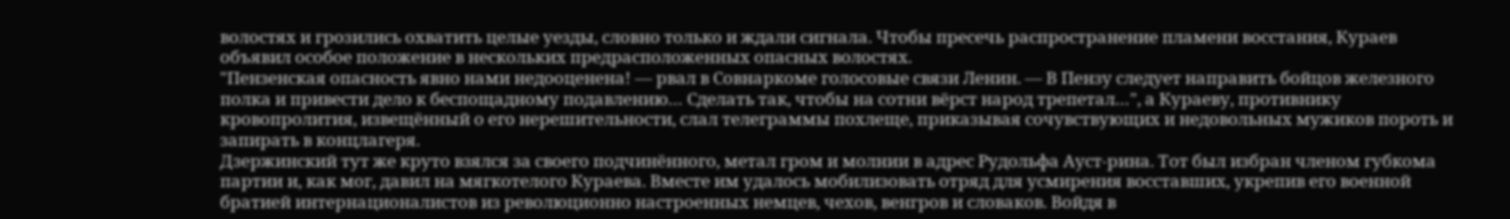волостях и грозились охватить целые уезды, словно только и ждали сигнала. Чтобы пресечь распространение пламени восстания, Кураев объявил особое положение в нескольких предрасположенных опасных волостях.
"Пензенская опасность явно нами недооценена! — рвал в Совнаркоме голосовые связи Ленин. — В Пензу следует направить бойцов железного полка и привести дело к беспощадному подавлению… Сделать так, чтобы на сотни вёрст народ трепетал…", а Кураеву, противнику кровопролития, извещённый о его нерешительности, слал телеграммы похлеще, приказывая сочувствующих и недовольных мужиков пороть и запирать в концлагеря.
Дзержинский тут же круто взялся за своего подчинённого, метал гром и молнии в адрес Рудольфа Ауст-рина. Тот был избран членом губкома партии и, как мог, давил на мягкотелого Кураева. Вместе им удалось мобилизовать отряд для усмирения восставших, укрепив его военной братией интернационалистов из революционно настроенных немцев, чехов, венгров и словаков. Войдя в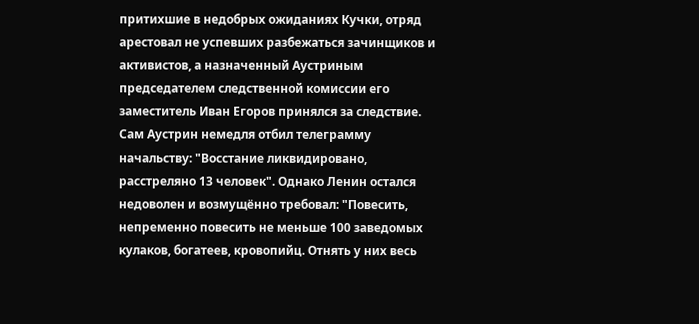притихшие в недобрых ожиданиях Кучки, отряд арестовал не успевших разбежаться зачинщиков и активистов, а назначенный Аустриным председателем следственной комиссии его заместитель Иван Егоров принялся за следствие. Сам Аустрин немедля отбил телеграмму начальству: "Восстание ликвидировано, расстреляно 13 человек". Однако Ленин остался недоволен и возмущённо требовал: "Повесить, непременно повесить не меньше 100 заведомых кулаков, богатеев, кровопийц. Отнять у них весь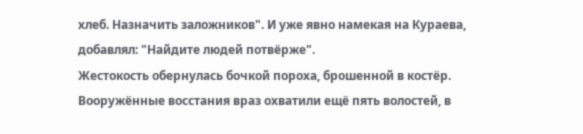хлеб. Назначить заложников". И уже явно намекая на Кураева, добавлял: "Найдите людей потвёрже".
Жестокость обернулась бочкой пороха, брошенной в костёр. Вооружённые восстания враз охватили ещё пять волостей, в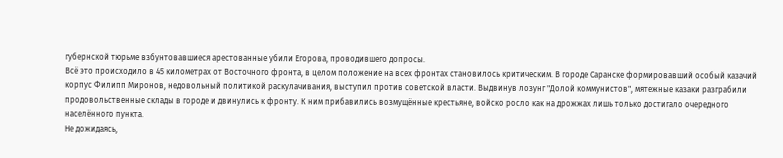губернской тюрьме взбунтовавшиеся арестованные убили Егорова, проводившего допросы.
Всё это происходило в 45 километрах от Восточного фронта, в целом положение на всех фронтах становилось критическим. В городе Саранске формировавший особый казачий корпус Филипп Миронов, недовольный политикой раскулачивания, выступил против советской власти. Выдвинув лозунг "Долой коммунистов", мятежные казаки разграбили продовольственные склады в городе и двинулись к фронту. К ним прибавились возмущённые крестьяне, войско росло как на дрожжах лишь только достигало очередного населённого пункта.
Не дожидаясь,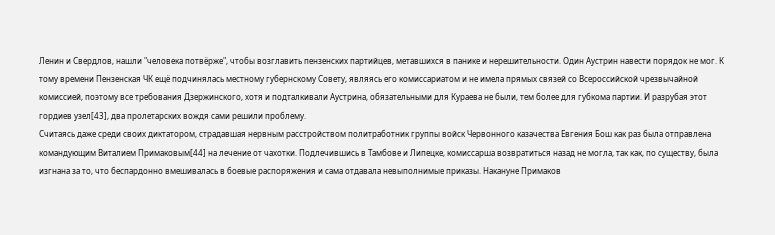Ленин и Свердлов, нашли "человека потвёрже", чтобы возглавить пензенских партийцев, метавшихся в панике и нерешительности. Один Аустрин навести порядок не мог. К тому времени Пензенская ЧК ещё подчинялась местному губернскому Совету, являясь его комиссариатом и не имела прямых связей со Всероссийской чрезвычайной комиссией, поэтому все требования Дзержинского, хотя и подталкивали Аустрина, обязательными для Кураева не были, тем более для губкома партии. И разрубая этот гордиев узел[43], два пролетарских вождя сами решили проблему.
Считаясь даже среди своих диктатором, страдавшая нервным расстройством политработник группы войск Червонного казачества Евгения Бош как раз была отправлена командующим Виталием Примаковым[44] на лечение от чахотки. Подлечившись в Тамбове и Липецке, комиссарша возвратиться назад не могла, так как, по существу, была изгнана за то, что беспардонно вмешивалась в боевые распоряжения и сама отдавала невыполнимые приказы. Накануне Примаков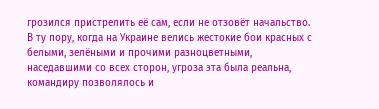грозился пристрелить её сам, если не отзовёт начальство. В ту пору, когда на Украине велись жестокие бои красных с белыми, зелёными и прочими разноцветными, наседавшими со всех сторон, угроза эта была реальна, командиру позволялось и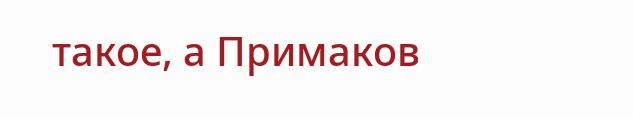такое, а Примаков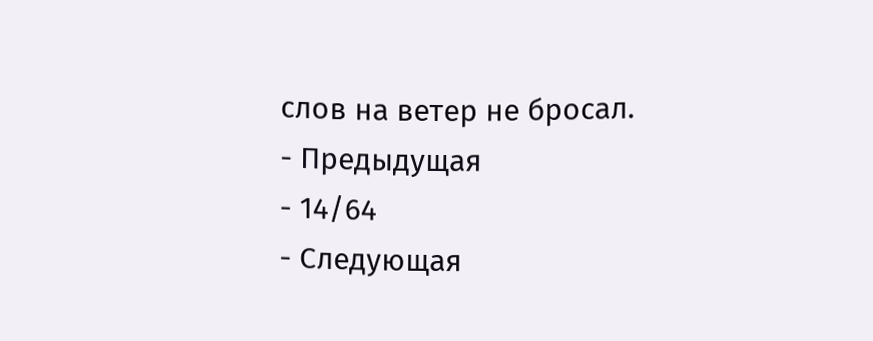слов на ветер не бросал.
- Предыдущая
- 14/64
- Следующая